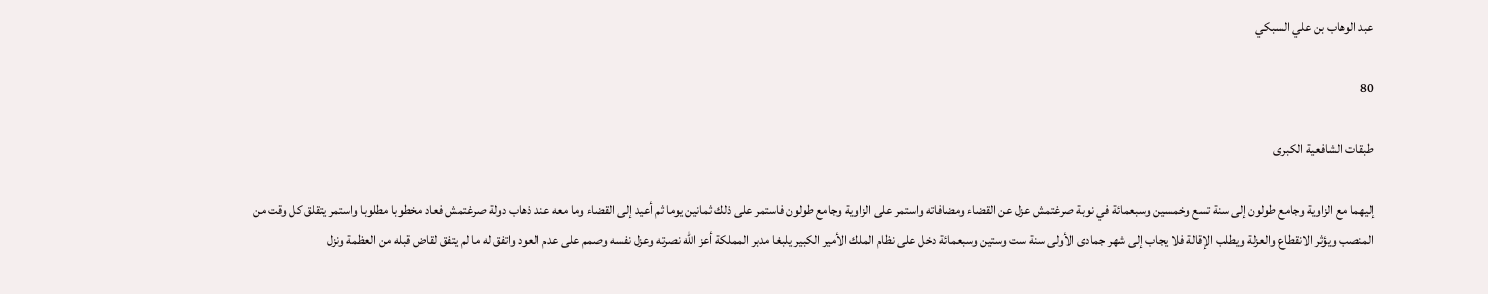عبد الوهاب بن علي السبكي

80

طبقات الشافعية الكبرى

إليهما مع الزاوية وجامع طولون إلى سنة تسع وخمسين وسبعمائة في نوبة صرغتمش عزل عن القضاء ومضافاته واستمر على الزاوية وجامع طولون فاستمر على ذلك ثمانين يوما ثم أعيد إلى القضاء وما معه عند ذهاب دولة صرغتمش فعاد مخطوبا مطلوبا واستمر يتقلق كل وقت من المنصب ويؤثر الانقطاع والعزلة ويطلب الإقالة فلا يجاب إلى شهر جمادى الأولى سنة ست وستين وسبعمائة دخل على نظام الملك الأمير الكبير يلبغا مدبر المملكة أعز الله نصرته وعزل نفسه وصمم على عدم العود واتفق له ما لم يتفق لقاض قبله من العظمة ونزل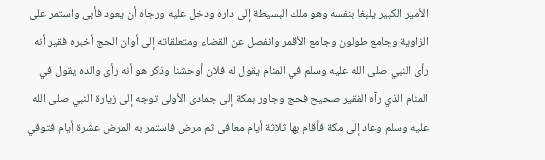الأمير الكبير يلبغا بنفسه وهو ملك البسيطة إلى داره ودخل عليه ورجاه أن يعود فأبى واستمر على الزاوية وجامع طولون وجامع الأقمر وانفصل عن القضاء ومتعلقاته إلى أوان الحج أخبره فقير أنه رأى النبي صلى الله عليه وسلم في المنام يقول له فلان أوحشنا وذكر هو أنه رأى والده يقول في المنام الذي رآه الفقير صحيح فحج وجاور بمكة إلى جمادى الأولى توجه إلى زيارة النبي صلى الله عليه وسلم وعاد إلى مكة فأقام بها ثلاثة أيام معافى ثم مرض فاستمر به المرض عشرة أيام فتوفي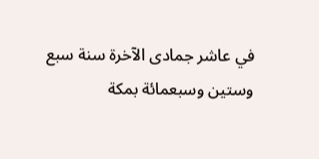في عاشر جمادى الآخرة سنة سبع وستين وسبعمائة بمكة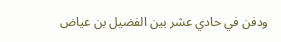ودفن في حادي عشر بين الفضيل بن عياض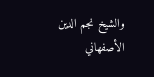والشيخ نجم الدين الأصفهاني